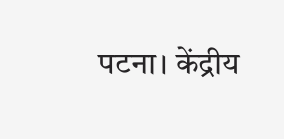पटना। केंद्रीय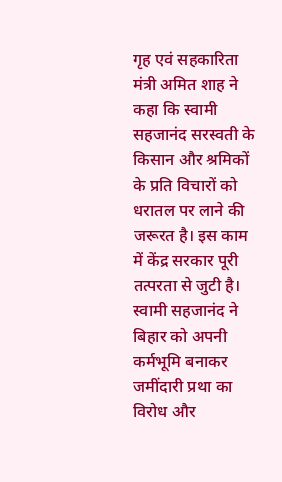गृह एवं सहकारिता मंत्री अमित शाह ने कहा कि स्वामी सहजानंद सरस्वती के किसान और श्रमिकों के प्रति विचारों को धरातल पर लाने की जरूरत है। इस काम में केंद्र सरकार पूरी तत्परता से जुटी है। स्वामी सहजानंद ने बिहार को अपनी कर्मभूमि बनाकर जमींदारी प्रथा का विरोध और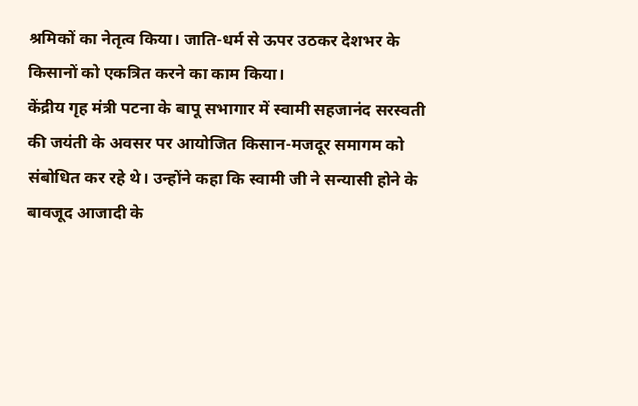श्रमिकों का नेतृत्व किया। जाति-धर्म से ऊपर उठकर देशभर के किसानों को एकत्रित करने का काम किया।
केंद्रीय गृह मंत्री पटना के बापू सभागार में स्वामी सहजानंद सरस्वती की जयंती के अवसर पर आयोजित किसान-मजदूर समागम को संबोधित कर रहे थे। उन्होंने कहा कि स्वामी जी ने सन्यासी होने के बावजूद आजादी के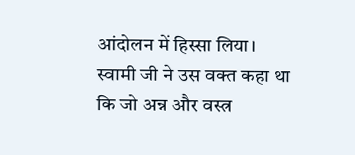आंदोलन में हिस्सा लिया। स्वामी जी ने उस वक्त कहा था कि जो अन्न और वस्त्र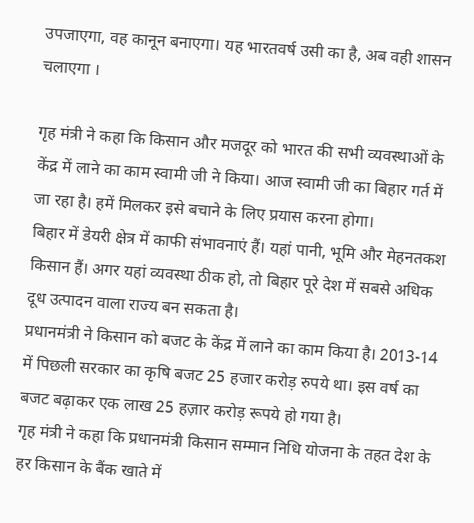उपजाएगा, वह कानून बनाएगा। यह भारतवर्ष उसी का है, अब वही शासन चलाएगा ।

गृह मंत्री ने कहा कि किसान और मजदूर को भारत की सभी व्यवस्थाओं के केंद्र में लाने का काम स्वामी जी ने किया। आज स्वामी जी का बिहार गर्त में जा रहा है। हमें मिलकर इसे बचाने के लिए प्रयास करना होगा।
बिहार में डेयरी क्षेत्र में काफी संभावनाएं हैं। यहां पानी, भूमि और मेहनतकश किसान हैं। अगर यहां व्यवस्था ठीक हो, तो बिहार पूरे देश में सबसे अधिक दूध उत्पादन वाला राज्य बन सकता है।
प्रधानमंत्री ने किसान को बजट के केंद्र में लाने का काम किया है। 2013-14 में पिछली सरकार का कृषि बजट 25 हजार करोड़ रुपये था। इस वर्ष का बजट बढ़ाकर एक लाख 25 हज़ार करोड़ रूपये हो गया है।
गृह मंत्री ने कहा कि प्रधानमंत्री किसान सम्मान निधि योजना के तहत देश के हर किसान के बैंक खाते में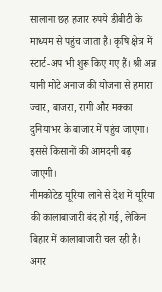सालाना छह हजार रुपये डीबीटी के माध्यम से पहुंच जाता है। कृषि क्षेत्र में स्टार्ट-अप भी शुरू किए गए हैं। श्री अन्न यानी मोटे अनाज की योजना से हमारा ज्वार, बाजरा, रागी और मक्का दुनियाभर के बाजार में पहुंच जाएगा। इससे किसानों की आमदनी बढ़ जाएगी।
नीमकोटेड यूरिया लाने से देश में यूरिया की कालाबाजारी बंद हो गई, लेकिन बिहार में कालाबाजारी चल रही है। अगर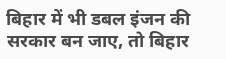बिहार में भी डबल इंजन की सरकार बन जाए, तो बिहार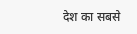देश का सबसे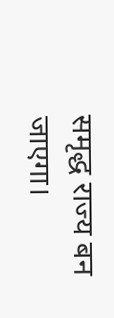समृद्ध राज्य बन जाएगा।